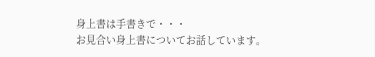身上書は手書きで・・・
お見合い身上書についてお話しています。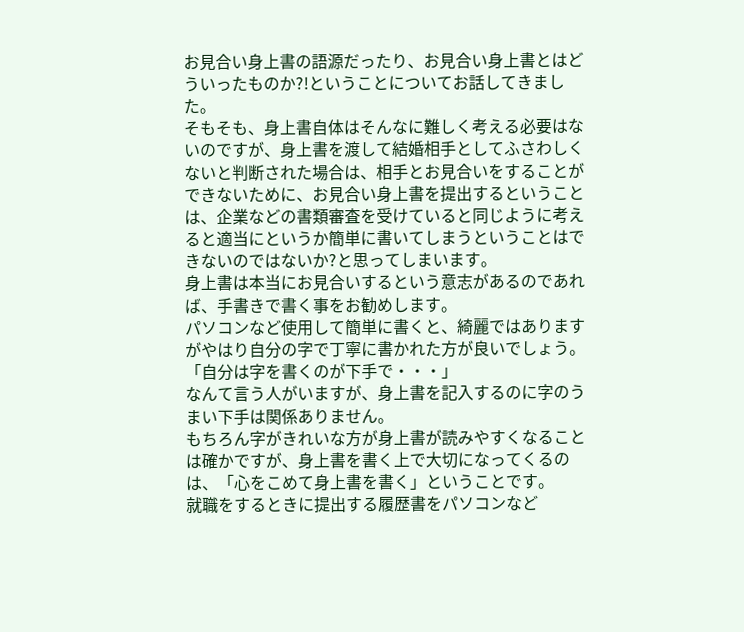お見合い身上書の語源だったり、お見合い身上書とはどういったものか?!ということについてお話してきました。
そもそも、身上書自体はそんなに難しく考える必要はないのですが、身上書を渡して結婚相手としてふさわしくないと判断された場合は、相手とお見合いをすることができないために、お見合い身上書を提出するということは、企業などの書類審査を受けていると同じように考えると適当にというか簡単に書いてしまうということはできないのではないか?と思ってしまいます。
身上書は本当にお見合いするという意志があるのであれば、手書きで書く事をお勧めします。
パソコンなど使用して簡単に書くと、綺麗ではありますがやはり自分の字で丁寧に書かれた方が良いでしょう。
「自分は字を書くのが下手で・・・」
なんて言う人がいますが、身上書を記入するのに字のうまい下手は関係ありません。
もちろん字がきれいな方が身上書が読みやすくなることは確かですが、身上書を書く上で大切になってくるのは、「心をこめて身上書を書く」ということです。
就職をするときに提出する履歴書をパソコンなど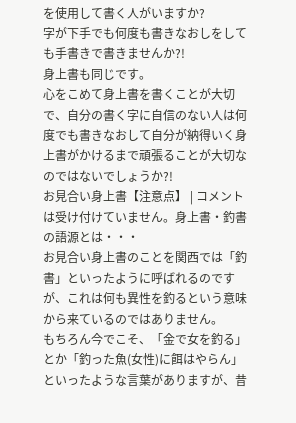を使用して書く人がいますか?
字が下手でも何度も書きなおしをしても手書きで書きませんか?!
身上書も同じです。
心をこめて身上書を書くことが大切で、自分の書く字に自信のない人は何度でも書きなおして自分が納得いく身上書がかけるまで頑張ることが大切なのではないでしょうか?!
お見合い身上書【注意点】 | コメントは受け付けていません。身上書・釣書の語源とは・・・
お見合い身上書のことを関西では「釣書」といったように呼ばれるのですが、これは何も異性を釣るという意味から来ているのではありません。
もちろん今でこそ、「金で女を釣る」とか「釣った魚(女性)に餌はやらん」といったような言葉がありますが、昔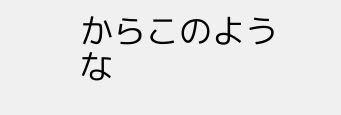からこのような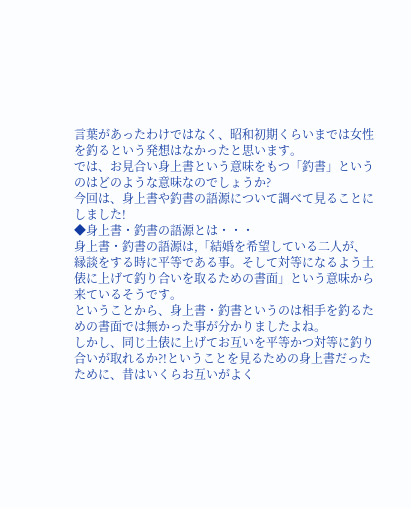言葉があったわけではなく、昭和初期くらいまでは女性を釣るという発想はなかったと思います。
では、お見合い身上書という意味をもつ「釣書」というのはどのような意味なのでしょうか?
今回は、身上書や釣書の語源について調べて見ることにしました!
◆身上書・釣書の語源とは・・・
身上書・釣書の語源は,「結婚を希望している二人が、縁談をする時に平等である事。そして対等になるよう土俵に上げて釣り合いを取るための書面」という意味から来ているそうです。
ということから、身上書・釣書というのは相手を釣るための書面では無かった事が分かりましたよね。
しかし、同じ土俵に上げてお互いを平等かつ対等に釣り合いが取れるか?!ということを見るための身上書だったために、昔はいくらお互いがよく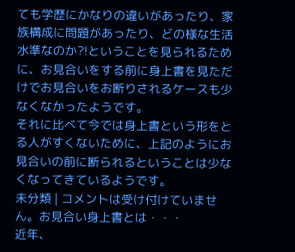ても学歴にかなりの違いがあったり、家族構成に問題があったり、どの様な生活水準なのか?!ということを見られるために、お見合いをする前に身上書を見ただけでお見合いをお断りされるケースも少なくなかったようです。
それに比べて今では身上書という形をとる人がすくないために、上記のようにお見合いの前に断られるということは少なくなってきているようです。
未分類 | コメントは受け付けていません。お見合い身上書とは・・・
近年、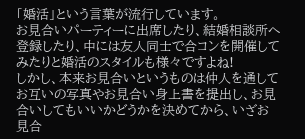「婚活」という言葉が流行しています。
お見合いパーティーに出席したり、結婚相談所へ登録したり、中には友人同士で合コンを開催してみたりと婚活のスタイルも様々ですよね!
しかし、本来お見合いというものは仲人を通してお互いの写真やお見合い身上書を提出し、お見合いしてもいいかどうかを決めてから、いざお見合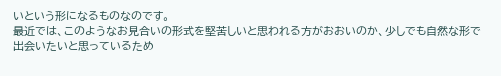いという形になるものなのです。
最近では、このようなお見合いの形式を堅苦しいと思われる方がおおいのか、少しでも自然な形で出会いたいと思っているため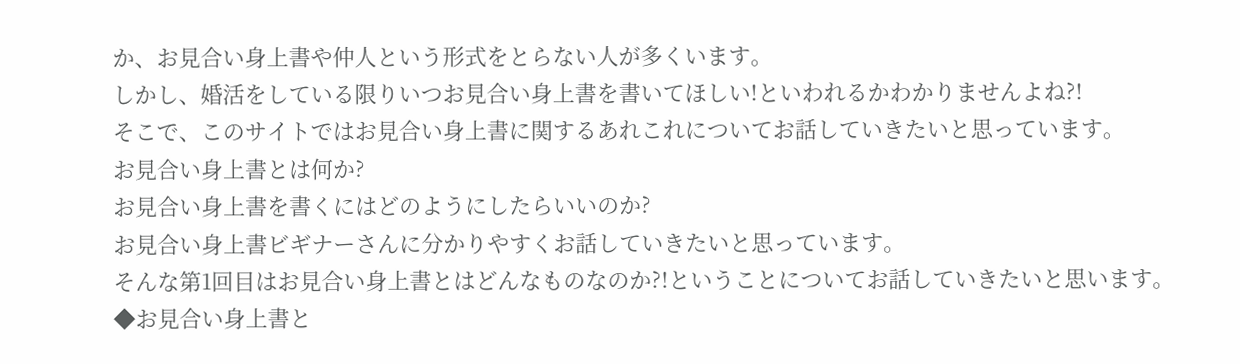か、お見合い身上書や仲人という形式をとらない人が多くいます。
しかし、婚活をしている限りいつお見合い身上書を書いてほしい!といわれるかわかりませんよね?!
そこで、このサイトではお見合い身上書に関するあれこれについてお話していきたいと思っています。
お見合い身上書とは何か?
お見合い身上書を書くにはどのようにしたらいいのか?
お見合い身上書ビギナーさんに分かりやすくお話していきたいと思っています。
そんな第1回目はお見合い身上書とはどんなものなのか?!ということについてお話していきたいと思います。
◆お見合い身上書と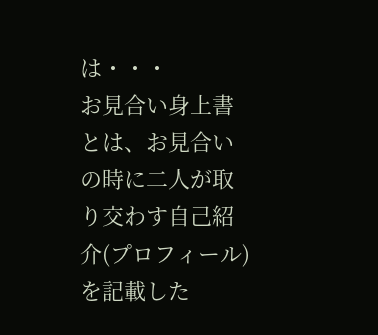は・・・
お見合い身上書とは、お見合いの時に二人が取り交わす自己紹介(プロフィール)を記載した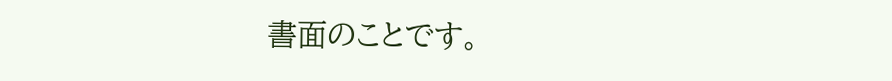書面のことです。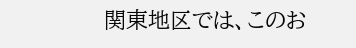関東地区では、このお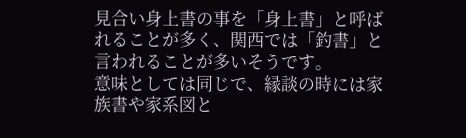見合い身上書の事を「身上書」と呼ばれることが多く、関西では「釣書」と言われることが多いそうです。
意味としては同じで、縁談の時には家族書や家系図と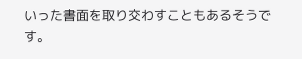いった書面を取り交わすこともあるそうです。